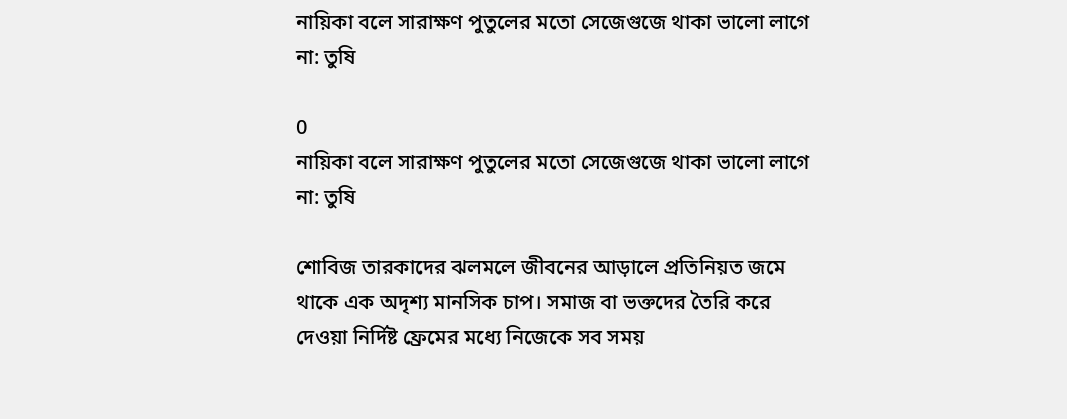নায়িকা বলে সারাক্ষণ পুতুলের মতো সেজেগুজে থাকা ভালো লাগে না: তুষি

0
নায়িকা বলে সারাক্ষণ পুতুলের মতো সেজেগুজে থাকা ভালো লাগে না: তুষি

শোবিজ তারকাদের ঝলমলে জীবনের আড়ালে প্রতিনিয়ত জমে থাকে এক অদৃশ্য মানসিক চাপ। সমাজ বা ভক্তদের তৈরি করে দেওয়া নির্দিষ্ট ফ্রেমের মধ্যে নিজেকে সব সময়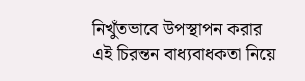নিখুঁতভাবে উপস্থাপন করার এই চিরন্তন বাধ্যবাধকতা নিয়ে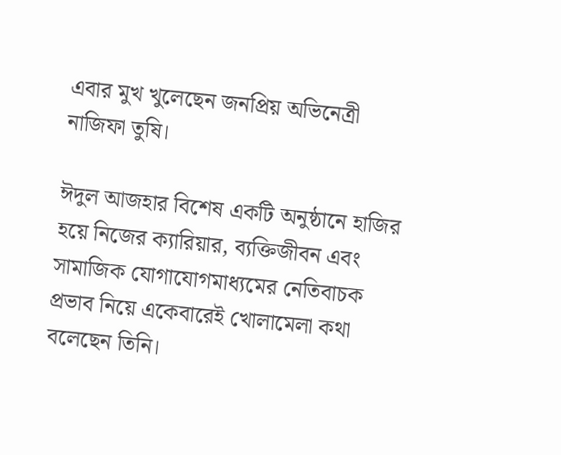এবার মুখ খুলেছেন জনপ্রিয় অভিনেত্রী নাজিফা তুষি।

ঈদুল আজহার বিশেষ একটি অনুষ্ঠানে হাজির হয়ে নিজের ক্যারিয়ার, ব্যক্তিজীবন এবং সামাজিক যোগাযোগমাধ্যমের নেতিবাচক প্রভাব নিয়ে একেবারেই খোলামেলা কথা বলেছেন তিনি।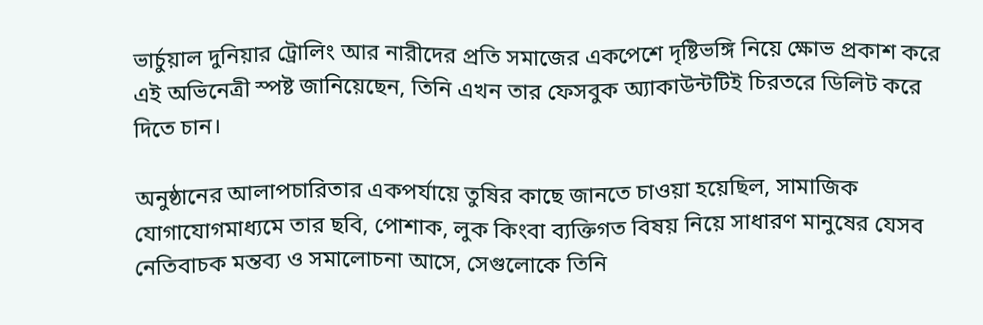ভার্চুয়াল দুনিয়ার ট্রোলিং আর নারীদের প্রতি সমাজের একপেশে দৃষ্টিভঙ্গি নিয়ে ক্ষোভ প্রকাশ করে এই অভিনেত্রী স্পষ্ট জানিয়েছেন, তিনি এখন তার ফেসবুক অ্যাকাউন্টটিই চিরতরে ডিলিট করে দিতে চান।

অনুষ্ঠানের আলাপচারিতার একপর্যায়ে তুষির কাছে জানতে চাওয়া হয়েছিল, সামাজিক যোগাযোগমাধ্যমে তার ছবি, পোশাক, লুক কিংবা ব্যক্তিগত বিষয় নিয়ে সাধারণ মানুষের যেসব নেতিবাচক মন্তব্য ও সমালোচনা আসে, সেগুলোকে তিনি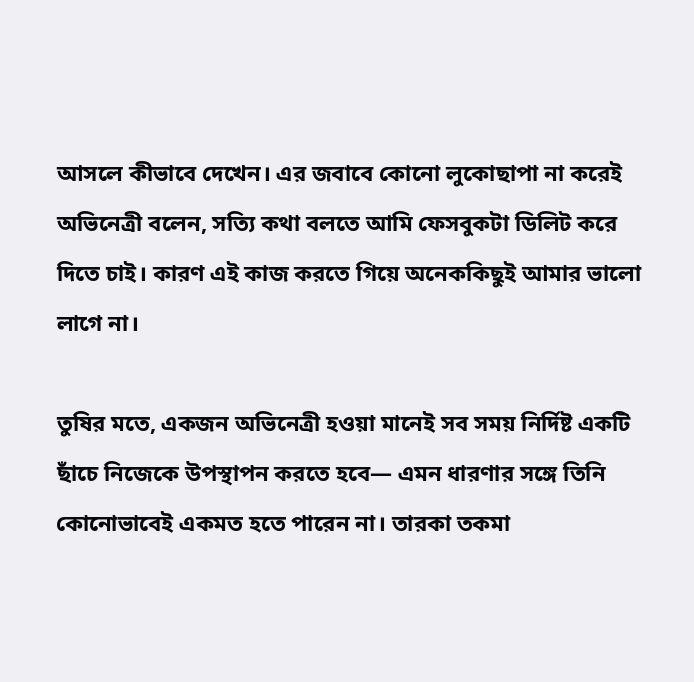আসলে কীভাবে দেখেন। এর জবাবে কোনো লুকোছাপা না করেই অভিনেত্রী বলেন, সত্যি কথা বলতে আমি ফেসবুকটা ডিলিট করে দিতে চাই। কারণ এই কাজ করতে গিয়ে অনেককিছুই আমার ভালো লাগে না।

তুষির মতে, একজন অভিনেত্রী হওয়া মানেই সব সময় নির্দিষ্ট একটি ছাঁচে নিজেকে উপস্থাপন করতে হবে— এমন ধারণার সঙ্গে তিনি কোনোভাবেই একমত হতে পারেন না। তারকা তকমা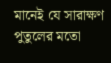মানেই যে সারাক্ষণ পুতুলের মতো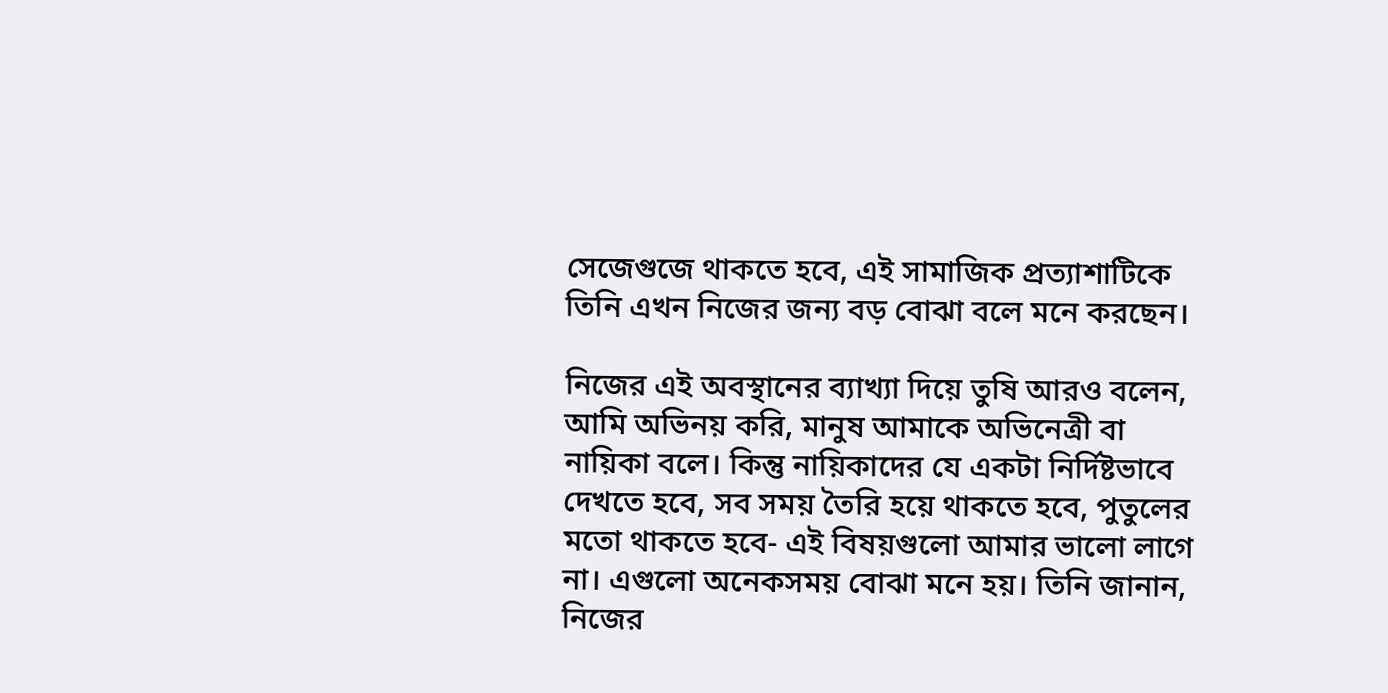সেজেগুজে থাকতে হবে, এই সামাজিক প্রত্যাশাটিকে তিনি এখন নিজের জন্য বড় বোঝা বলে মনে করছেন।

নিজের এই অবস্থানের ব্যাখ্যা দিয়ে তুষি আরও বলেন, আমি অভিনয় করি, মানুষ আমাকে অভিনেত্রী বা নায়িকা বলে। কিন্তু নায়িকাদের যে একটা নির্দিষ্টভাবে দেখতে হবে, সব সময় তৈরি হয়ে থাকতে হবে, পুতুলের মতো থাকতে হবে- এই বিষয়গুলো আমার ভালো লাগে না। এগুলো অনেকসময় বোঝা মনে হয়। তিনি জানান, নিজের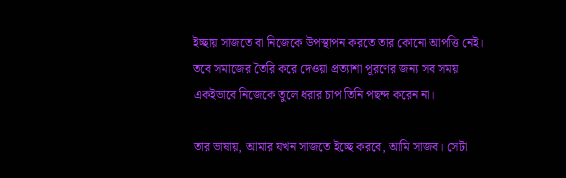ইচ্ছায় সাজতে বা নিজেকে উপস্থাপন করতে তার কোনো আপত্তি নেই। তবে সমাজের তৈরি করে দেওয়া প্রত্যাশা পূরণের জন্য সব সময় একইভাবে নিজেকে তুলে ধরার চাপ তিনি পছন্দ করেন না।

তার ভাষায়, আমার যখন সাজতে ইচ্ছে করবে, আমি সাজব। সেটা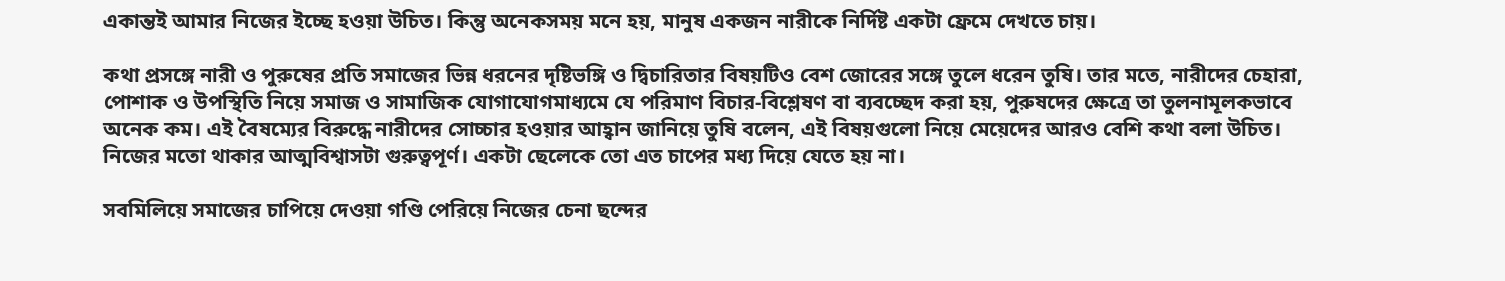একান্তই আমার নিজের ইচ্ছে হওয়া উচিত। কিন্তু অনেকসময় মনে হয়, মানুষ একজন নারীকে নির্দিষ্ট একটা ফ্রেমে দেখতে চায়।

কথা প্রসঙ্গে নারী ও পুরুষের প্রতি সমাজের ভিন্ন ধরনের দৃষ্টিভঙ্গি ও দ্বিচারিতার বিষয়টিও বেশ জোরের সঙ্গে তুলে ধরেন তুষি। তার মতে, নারীদের চেহারা, পোশাক ও উপস্থিতি নিয়ে সমাজ ও সামাজিক যোগাযোগমাধ্যমে যে পরিমাণ বিচার-বিশ্লেষণ বা ব্যবচ্ছেদ করা হয়, পুরুষদের ক্ষেত্রে তা তুলনামূলকভাবে অনেক কম। এই বৈষম্যের বিরুদ্ধে নারীদের সোচ্চার হওয়ার আহ্বান জানিয়ে তুষি বলেন, এই বিষয়গুলো নিয়ে মেয়েদের আরও বেশি কথা বলা উচিত। নিজের মতো থাকার আত্মবিশ্বাসটা গুরুত্বপূর্ণ। একটা ছেলেকে তো এত চাপের মধ্য দিয়ে যেতে হয় না।

সবমিলিয়ে সমাজের চাপিয়ে দেওয়া গণ্ডি পেরিয়ে নিজের চেনা ছন্দের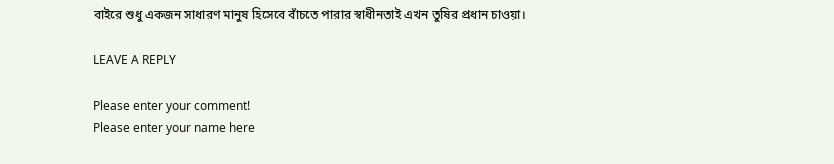বাইরে শুধু একজন সাধারণ মানুষ হিসেবে বাঁচতে পারার স্বাধীনতাই এখন তুষির প্রধান চাওয়া।

LEAVE A REPLY

Please enter your comment!
Please enter your name here